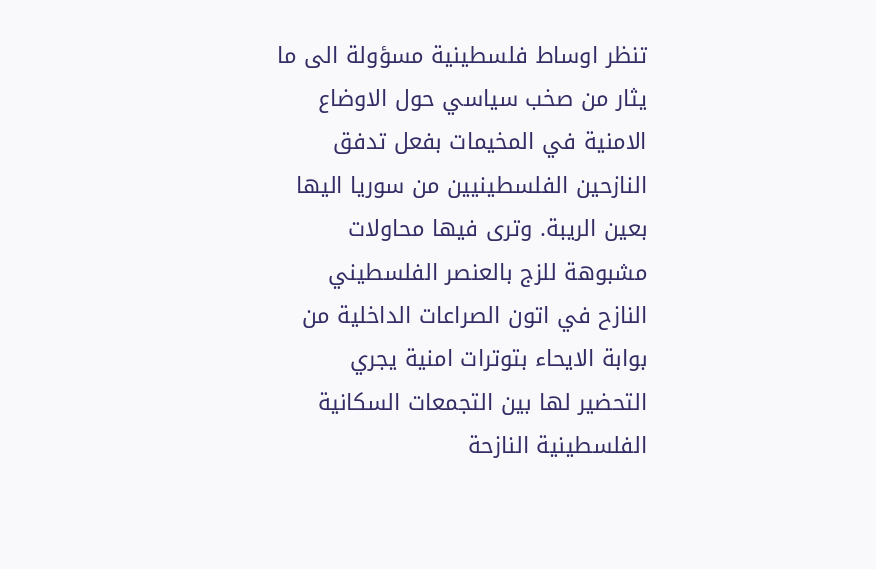تنظر اوساط فلسطينية مسؤولة الى ما يثار من صخب سياسي حول الاوضاع الامنية في المخيمات بفعل تدفق النازحين الفلسطينيين من سوريا اليها بعين الريبة. وترى فيها محاولات مشبوهة للزج بالعنصر الفلسطيني النازح في اتون الصراعات الداخلية من بوابة الايحاء بتوترات امنية يجري التحضير لها بين التجمعات السكانية الفلسطينية النازحة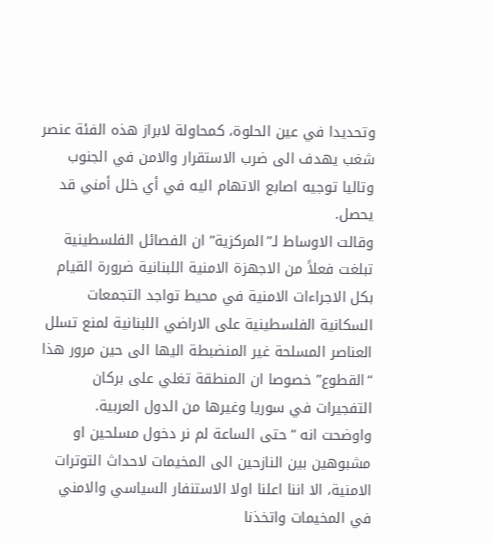وتحديدا في عين الحلوة، كمحاولة لابراز هذه الفئة عنصر شغب يهدف الى ضرب الاستقرار والامن في الجنوب وتاليا توجيه اصابع الاتهام اليه في أي خلل أمني قد يحصل.
وقالت الاوساط لـ”المركزية” ان الفصائل الفلسطينية تبلغت فعلاً من الاجهزة الامنية اللبنانية ضرورة القيام بكل الاجراءات الامنية في محيط تواجد التجمعات السكانية الفلسطينية على الاراضي اللبنانية لمنع تسلل العناصر المسلحة غير المنضبطة اليها الى حين مرور هذا “القطوع” خصوصا ان المنطقة تغلي على بركان التفجيرات في سوريا وغيرها من الدول العربية.
واوضحت انه “حتى الساعة لم نر دخول مسلحين او مشبوهين بين النازحين الى المخيمات لاحداث التوترات الامنية، الا اننا اعلنا اولا الاستنفار السياسي والامني في المخيمات واتخذنا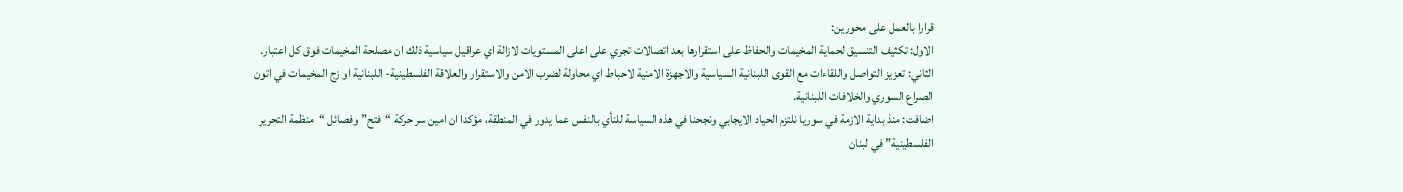قرارا بالعمل على محورين:
الاول: تكثيف التنسيق لحماية المخيمات والحفاظ على استقرارها بعد اتصالات تجري على اعلى المستويات لازالة اي عراقيل سياسية ذلك ان مصلحة المخيمات فوق كل اعتبار.
الثاني: تعزيز التواصل واللقاءات مع القوى اللبنانية السياسية والاجهزة الامنية لاحباط اي محاولة لضرب الامن والاستقرار والعلاقة الفلسطينية- اللبنانية او زج المخيمات في اتون الصراع السوري والخلافات اللبنانية.
اضافت: منذ بداية الازمة في سوريا نلتزم الحياد الايجابي ونجحنا في هذه السياسة للنأي بالنفس عما يدور في المنطقة، مؤكدا ان امين سر حركة “فتح” وفصائل “منظمة التحرير الفلسطينية” في لبنان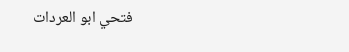فتحي ابو العردات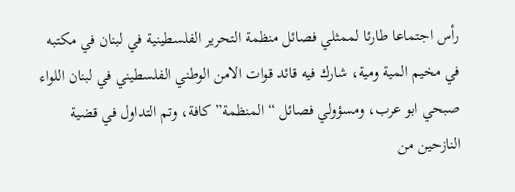رأس اجتماعا طارئا لممثلي فصائل منظمة التحرير الفلسطينية في لبنان في مكتبه في مخيم المية ومية، شارك فيه قائد قوات الامن الوطني الفلسطيني في لبنان اللواء صبحي ابو عرب، ومسؤولي فصائل “المنظمة” كافة، وتم التداول في قضية النازحين من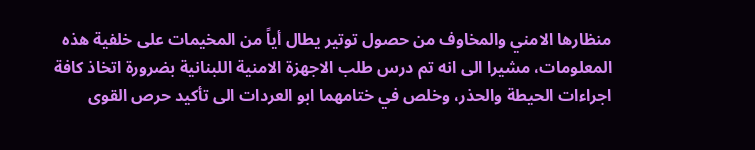منظارها الامني والمخاوف من حصول توتير يطال أياً من المخيمات على خلفية هذه المعلومات، مشيرا الى انه تم درس طلب الاجهزة الامنية اللبنانية بضرورة اتخاذ كافة اجراءات الحيطة والحذر، وخلص في ختامهما ابو العردات الى تأكيد حرص القوى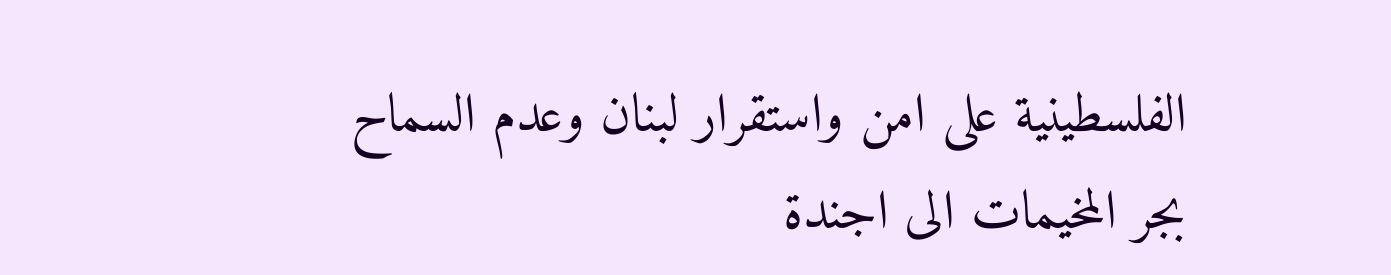الفلسطينية على امن واستقرار لبنان وعدم السماح بجر المخيمات الى اجندة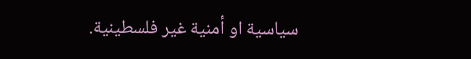سياسية او أمنية غير فلسطينية.